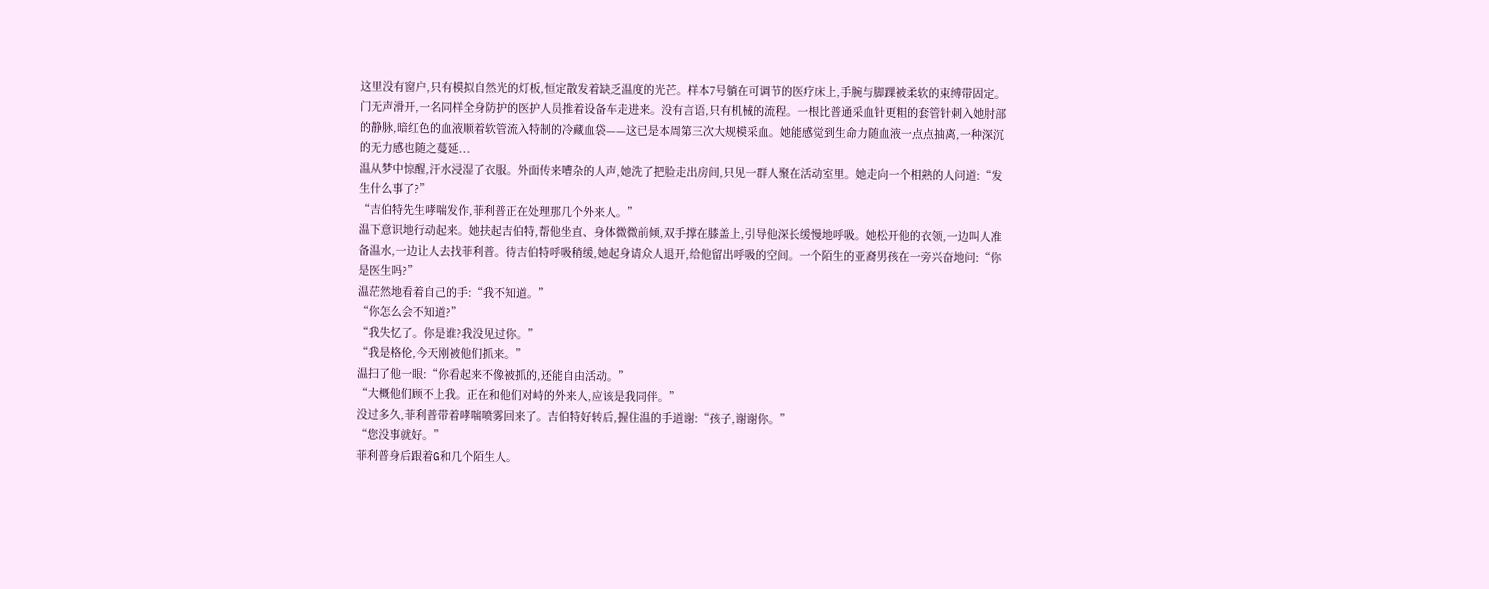这里没有窗户,只有模拟自然光的灯板,恒定散发着缺乏温度的光芒。样本7号躺在可调节的医疗床上,手腕与脚踝被柔软的束缚带固定。门无声滑开,一名同样全身防护的医护人员推着设备车走进来。没有言语,只有机械的流程。一根比普通采血针更粗的套管针刺入她肘部的静脉,暗红色的血液顺着软管流入特制的冷藏血袋——这已是本周第三次大规模采血。她能感觉到生命力随血液一点点抽离,一种深沉的无力感也随之蔓延...
温从梦中惊醒,汗水浸湿了衣服。外面传来嘈杂的人声,她洗了把脸走出房间,只见一群人聚在活动室里。她走向一个相熟的人问道:“发生什么事了?”
“吉伯特先生哮喘发作,菲利普正在处理那几个外来人。”
温下意识地行动起来。她扶起吉伯特,帮他坐直、身体微微前倾,双手撑在膝盖上,引导他深长缓慢地呼吸。她松开他的衣领,一边叫人准备温水,一边让人去找菲利普。待吉伯特呼吸稍缓,她起身请众人退开,给他留出呼吸的空间。一个陌生的亚裔男孩在一旁兴奋地问:“你是医生吗?”
温茫然地看着自己的手:“我不知道。”
“你怎么会不知道?”
“我失忆了。你是谁?我没见过你。”
“我是格伦,今天刚被他们抓来。”
温扫了他一眼:“你看起来不像被抓的,还能自由活动。”
“大概他们顾不上我。正在和他们对峙的外来人,应该是我同伴。”
没过多久,菲利普带着哮喘喷雾回来了。吉伯特好转后,握住温的手道谢:“孩子,谢谢你。”
“您没事就好。”
菲利普身后跟着G和几个陌生人。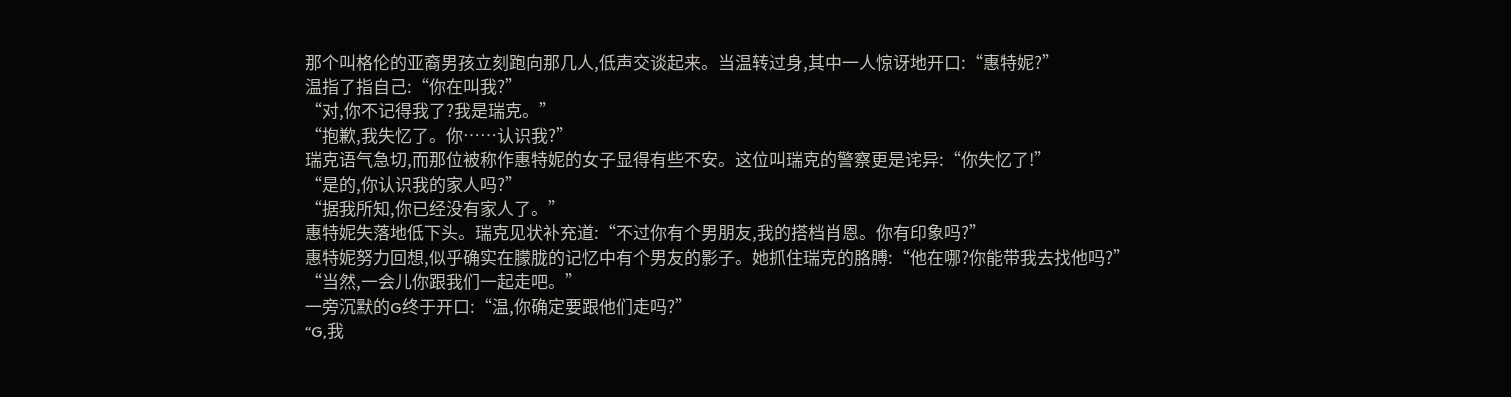那个叫格伦的亚裔男孩立刻跑向那几人,低声交谈起来。当温转过身,其中一人惊讶地开口:“惠特妮?”
温指了指自己:“你在叫我?”
“对,你不记得我了?我是瑞克。”
“抱歉,我失忆了。你……认识我?”
瑞克语气急切,而那位被称作惠特妮的女子显得有些不安。这位叫瑞克的警察更是诧异:“你失忆了!”
“是的,你认识我的家人吗?”
“据我所知,你已经没有家人了。”
惠特妮失落地低下头。瑞克见状补充道:“不过你有个男朋友,我的搭档肖恩。你有印象吗?”
惠特妮努力回想,似乎确实在朦胧的记忆中有个男友的影子。她抓住瑞克的胳膊:“他在哪?你能带我去找他吗?”
“当然,一会儿你跟我们一起走吧。”
一旁沉默的G终于开口:“温,你确定要跟他们走吗?”
“G,我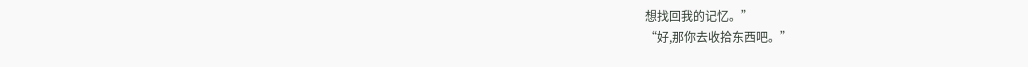想找回我的记忆。”
“好,那你去收拾东西吧。”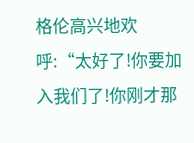格伦高兴地欢呼:“太好了!你要加入我们了!你刚才那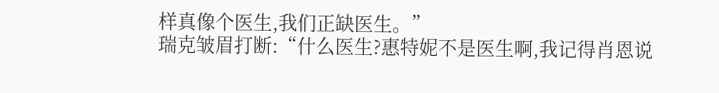样真像个医生,我们正缺医生。”
瑞克皱眉打断:“什么医生?惠特妮不是医生啊,我记得肖恩说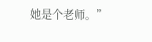她是个老师。”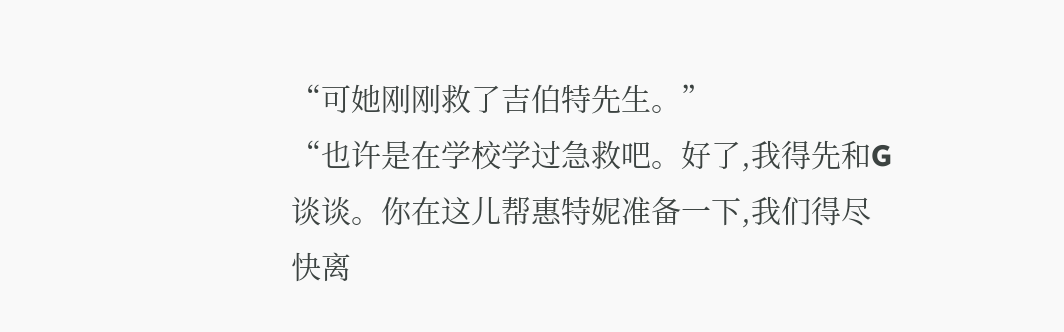“可她刚刚救了吉伯特先生。”
“也许是在学校学过急救吧。好了,我得先和G谈谈。你在这儿帮惠特妮准备一下,我们得尽快离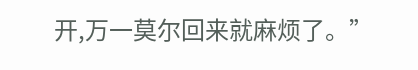开,万一莫尔回来就麻烦了。”